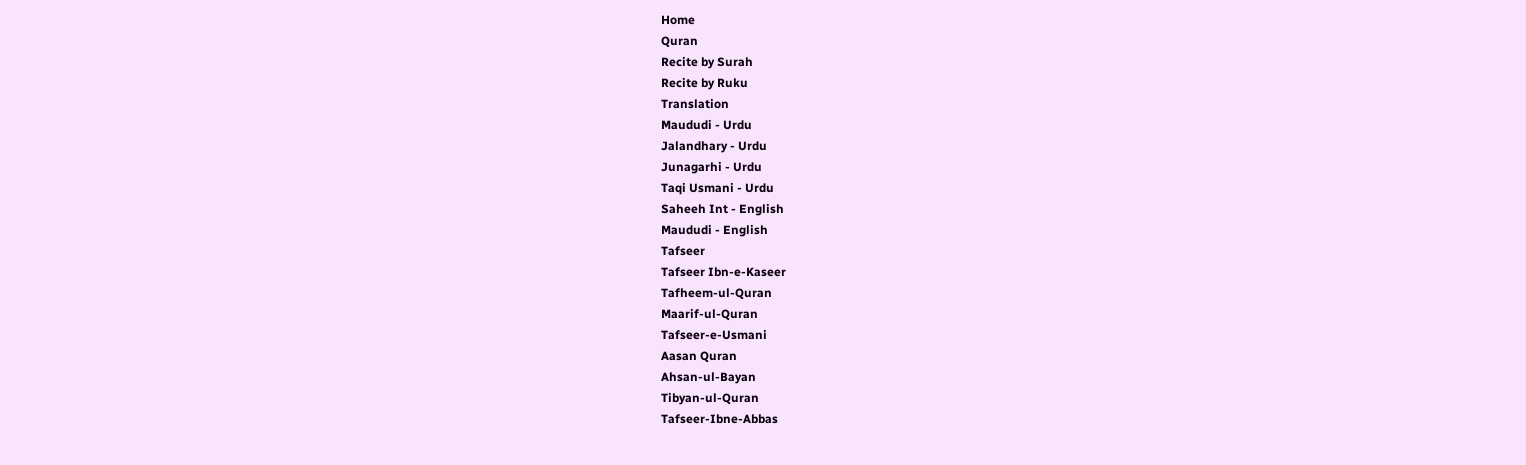Home
Quran
Recite by Surah
Recite by Ruku
Translation
Maududi - Urdu
Jalandhary - Urdu
Junagarhi - Urdu
Taqi Usmani - Urdu
Saheeh Int - English
Maududi - English
Tafseer
Tafseer Ibn-e-Kaseer
Tafheem-ul-Quran
Maarif-ul-Quran
Tafseer-e-Usmani
Aasan Quran
Ahsan-ul-Bayan
Tibyan-ul-Quran
Tafseer-Ibne-Abbas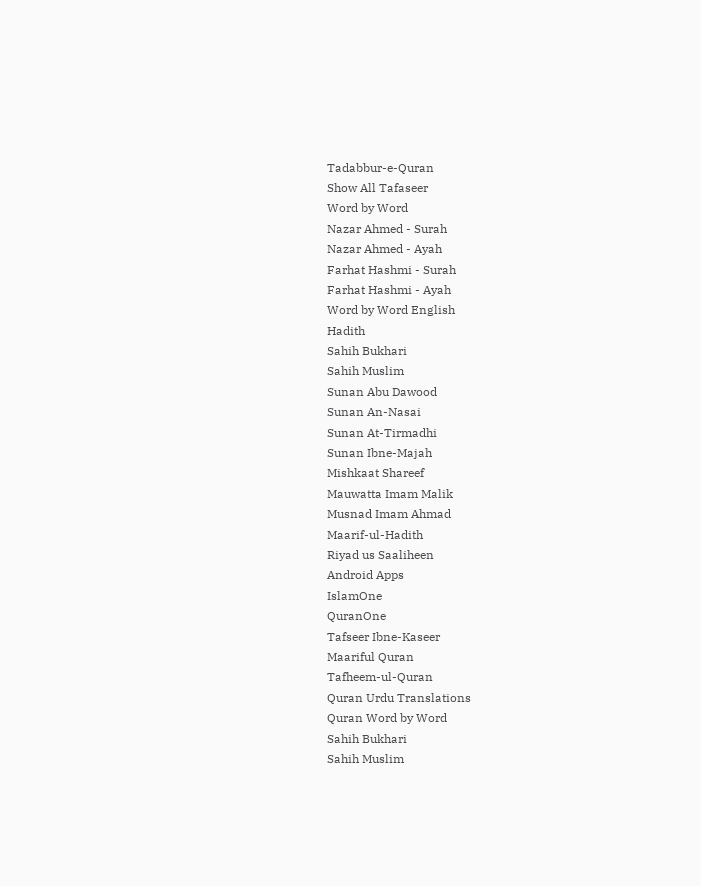Tadabbur-e-Quran
Show All Tafaseer
Word by Word
Nazar Ahmed - Surah
Nazar Ahmed - Ayah
Farhat Hashmi - Surah
Farhat Hashmi - Ayah
Word by Word English
Hadith
Sahih Bukhari
Sahih Muslim
Sunan Abu Dawood
Sunan An-Nasai
Sunan At-Tirmadhi
Sunan Ibne-Majah
Mishkaat Shareef
Mauwatta Imam Malik
Musnad Imam Ahmad
Maarif-ul-Hadith
Riyad us Saaliheen
Android Apps
IslamOne
QuranOne
Tafseer Ibne-Kaseer
Maariful Quran
Tafheem-ul-Quran
Quran Urdu Translations
Quran Word by Word
Sahih Bukhari
Sahih Muslim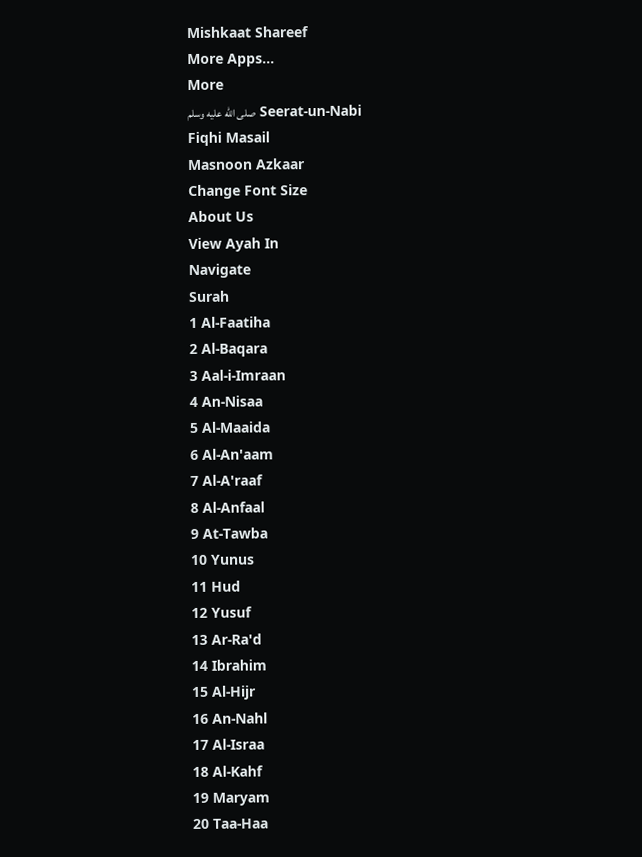Mishkaat Shareef
More Apps...
More
Seerat-un-Nabi صلى الله عليه وسلم
Fiqhi Masail
Masnoon Azkaar
Change Font Size
About Us
View Ayah In
Navigate
Surah
1 Al-Faatiha
2 Al-Baqara
3 Aal-i-Imraan
4 An-Nisaa
5 Al-Maaida
6 Al-An'aam
7 Al-A'raaf
8 Al-Anfaal
9 At-Tawba
10 Yunus
11 Hud
12 Yusuf
13 Ar-Ra'd
14 Ibrahim
15 Al-Hijr
16 An-Nahl
17 Al-Israa
18 Al-Kahf
19 Maryam
20 Taa-Haa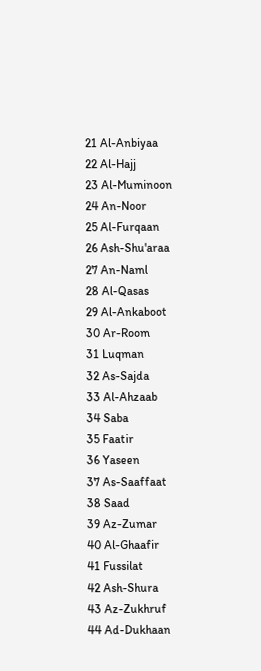21 Al-Anbiyaa
22 Al-Hajj
23 Al-Muminoon
24 An-Noor
25 Al-Furqaan
26 Ash-Shu'araa
27 An-Naml
28 Al-Qasas
29 Al-Ankaboot
30 Ar-Room
31 Luqman
32 As-Sajda
33 Al-Ahzaab
34 Saba
35 Faatir
36 Yaseen
37 As-Saaffaat
38 Saad
39 Az-Zumar
40 Al-Ghaafir
41 Fussilat
42 Ash-Shura
43 Az-Zukhruf
44 Ad-Dukhaan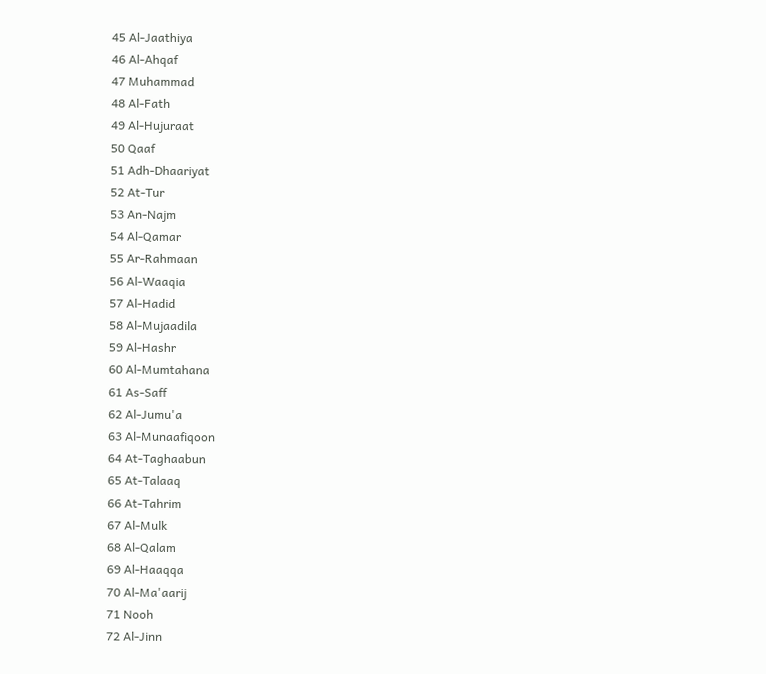45 Al-Jaathiya
46 Al-Ahqaf
47 Muhammad
48 Al-Fath
49 Al-Hujuraat
50 Qaaf
51 Adh-Dhaariyat
52 At-Tur
53 An-Najm
54 Al-Qamar
55 Ar-Rahmaan
56 Al-Waaqia
57 Al-Hadid
58 Al-Mujaadila
59 Al-Hashr
60 Al-Mumtahana
61 As-Saff
62 Al-Jumu'a
63 Al-Munaafiqoon
64 At-Taghaabun
65 At-Talaaq
66 At-Tahrim
67 Al-Mulk
68 Al-Qalam
69 Al-Haaqqa
70 Al-Ma'aarij
71 Nooh
72 Al-Jinn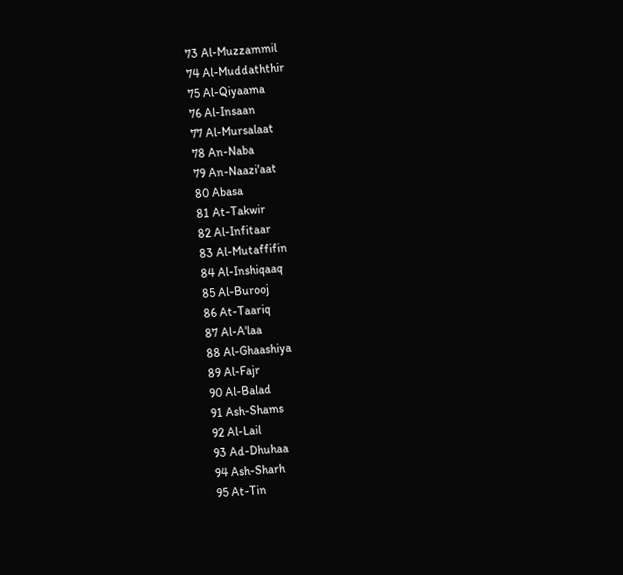73 Al-Muzzammil
74 Al-Muddaththir
75 Al-Qiyaama
76 Al-Insaan
77 Al-Mursalaat
78 An-Naba
79 An-Naazi'aat
80 Abasa
81 At-Takwir
82 Al-Infitaar
83 Al-Mutaffifin
84 Al-Inshiqaaq
85 Al-Burooj
86 At-Taariq
87 Al-A'laa
88 Al-Ghaashiya
89 Al-Fajr
90 Al-Balad
91 Ash-Shams
92 Al-Lail
93 Ad-Dhuhaa
94 Ash-Sharh
95 At-Tin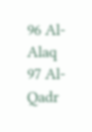96 Al-Alaq
97 Al-Qadr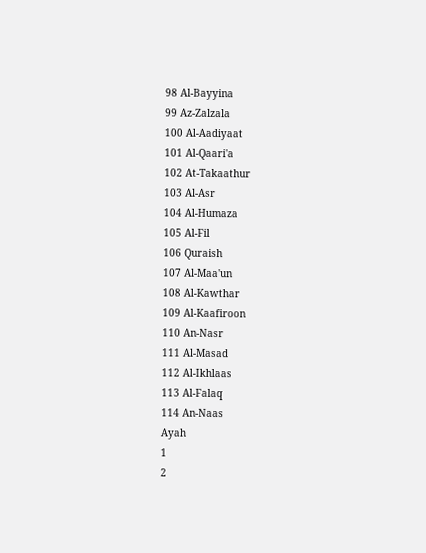98 Al-Bayyina
99 Az-Zalzala
100 Al-Aadiyaat
101 Al-Qaari'a
102 At-Takaathur
103 Al-Asr
104 Al-Humaza
105 Al-Fil
106 Quraish
107 Al-Maa'un
108 Al-Kawthar
109 Al-Kaafiroon
110 An-Nasr
111 Al-Masad
112 Al-Ikhlaas
113 Al-Falaq
114 An-Naas
Ayah
1
2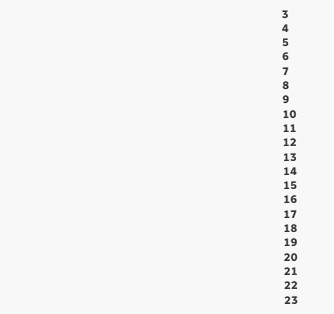3
4
5
6
7
8
9
10
11
12
13
14
15
16
17
18
19
20
21
22
23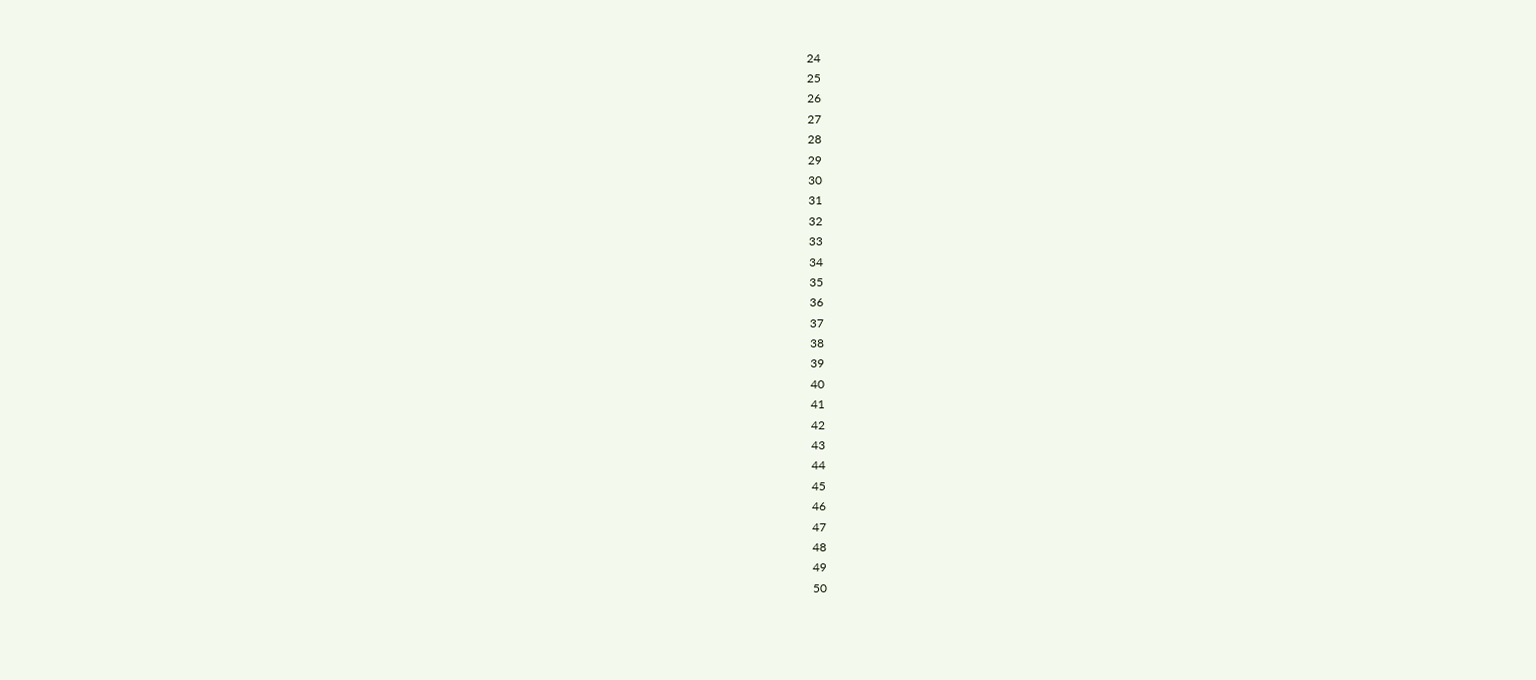24
25
26
27
28
29
30
31
32
33
34
35
36
37
38
39
40
41
42
43
44
45
46
47
48
49
50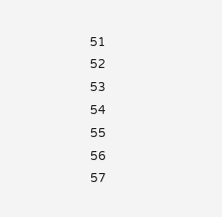51
52
53
54
55
56
57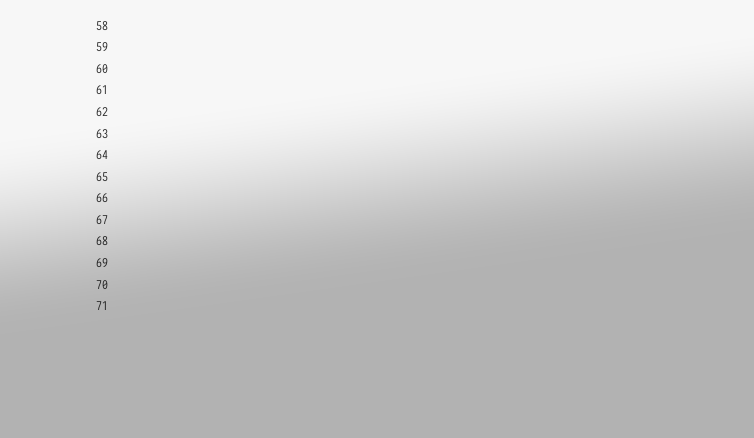58
59
60
61
62
63
64
65
66
67
68
69
70
71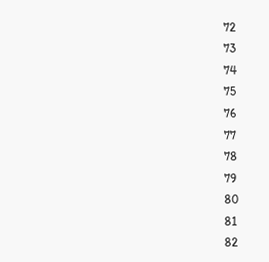72
73
74
75
76
77
78
79
80
81
82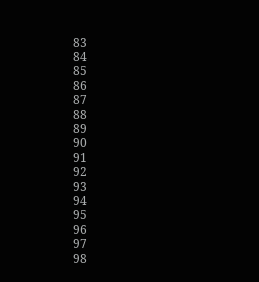83
84
85
86
87
88
89
90
91
92
93
94
95
96
97
98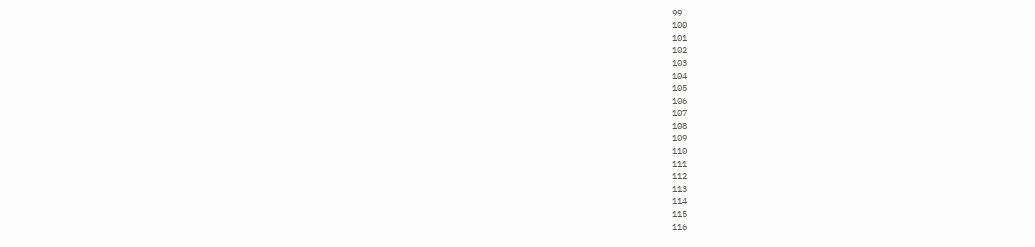99
100
101
102
103
104
105
106
107
108
109
110
111
112
113
114
115
116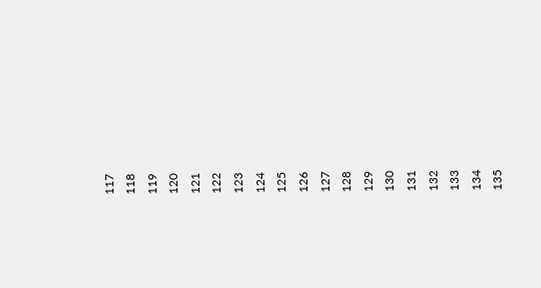117
118
119
120
121
122
123
124
125
126
127
128
129
130
131
132
133
134
135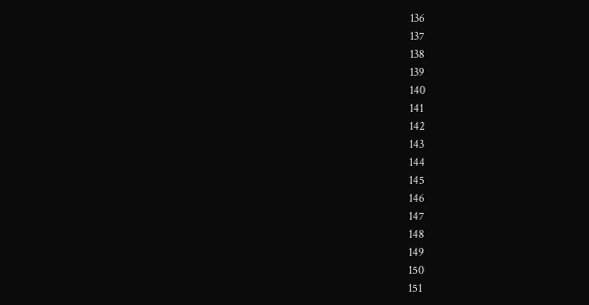136
137
138
139
140
141
142
143
144
145
146
147
148
149
150
151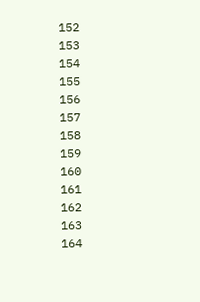152
153
154
155
156
157
158
159
160
161
162
163
164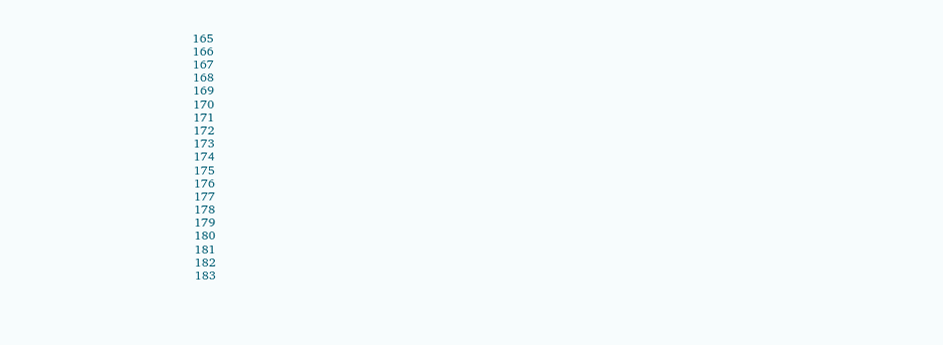165
166
167
168
169
170
171
172
173
174
175
176
177
178
179
180
181
182
183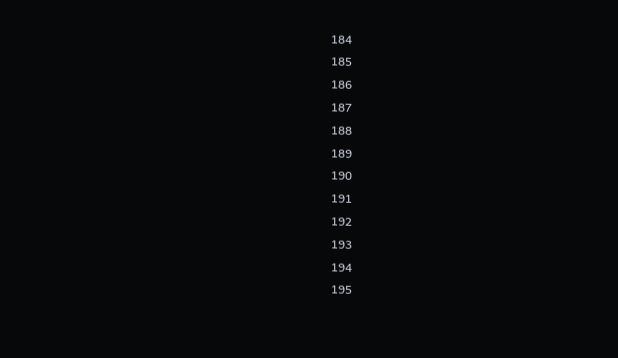184
185
186
187
188
189
190
191
192
193
194
195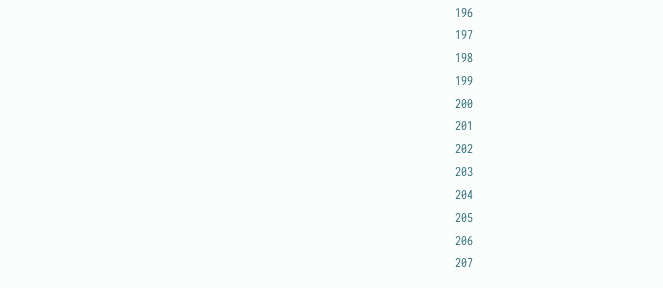196
197
198
199
200
201
202
203
204
205
206
207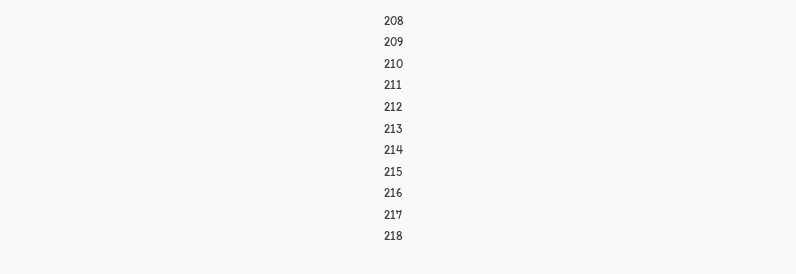208
209
210
211
212
213
214
215
216
217
218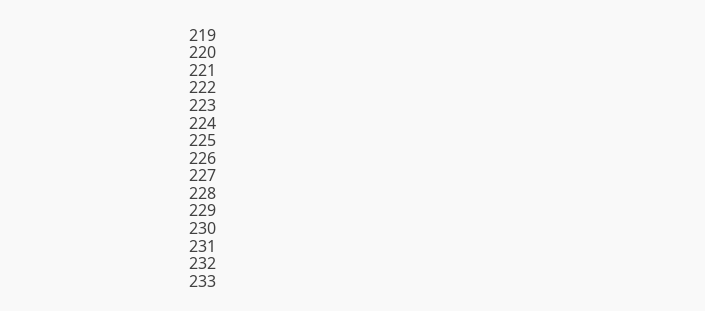219
220
221
222
223
224
225
226
227
228
229
230
231
232
233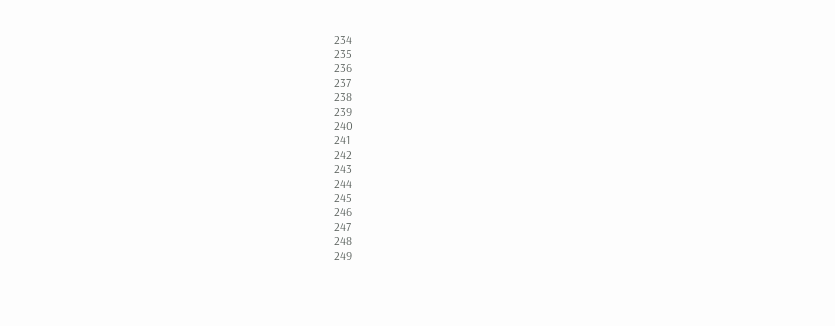234
235
236
237
238
239
240
241
242
243
244
245
246
247
248
249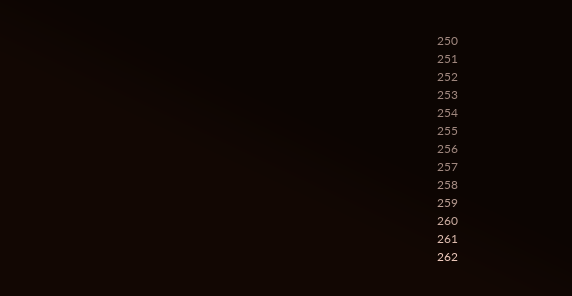250
251
252
253
254
255
256
257
258
259
260
261
262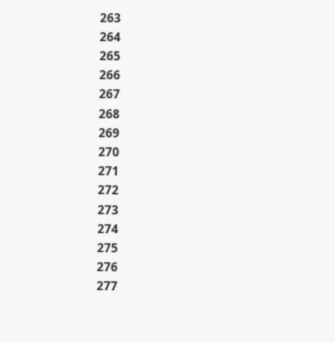263
264
265
266
267
268
269
270
271
272
273
274
275
276
277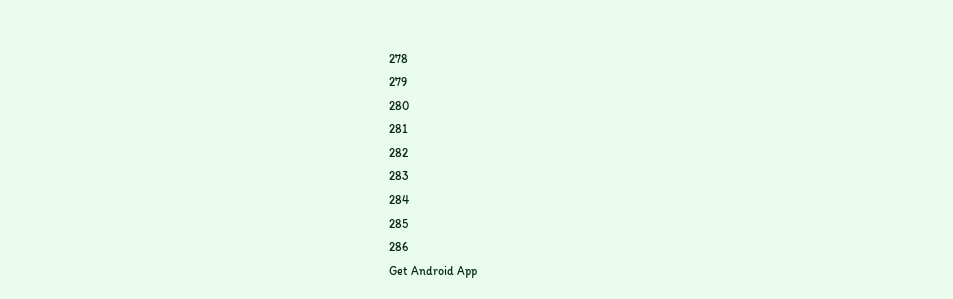278
279
280
281
282
283
284
285
286
Get Android App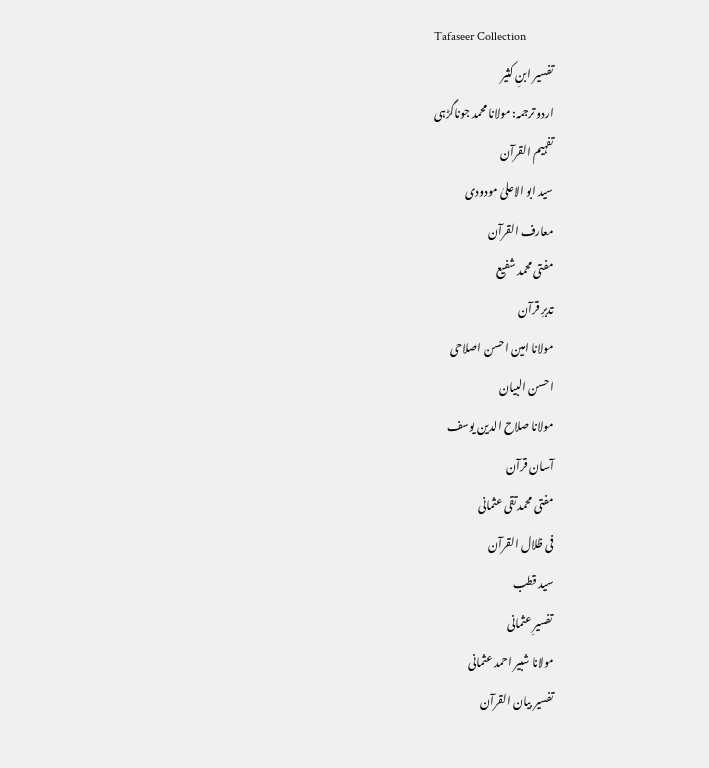Tafaseer Collection
تفسیر ابنِ کثیر
اردو ترجمہ: مولانا محمد جوناگڑہی
تفہیم القرآن
سید ابو الاعلیٰ مودودی
معارف القرآن
مفتی محمد شفیع
تدبرِ قرآن
مولانا امین احسن اصلاحی
احسن البیان
مولانا صلاح الدین یوسف
آسان قرآن
مفتی محمد تقی عثمانی
فی ظلال القرآن
سید قطب
تفسیرِ عثمانی
مولانا شبیر احمد عثمانی
تفسیر بیان القرآن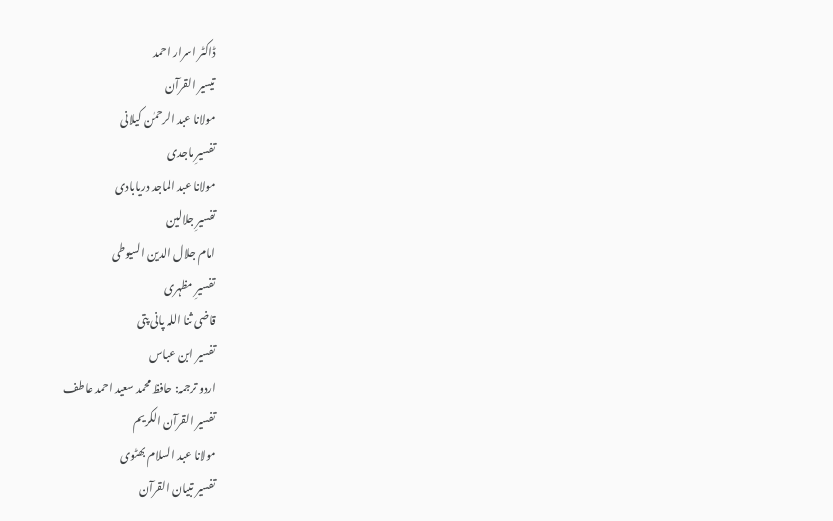ڈاکٹر اسرار احمد
تیسیر القرآن
مولانا عبد الرحمٰن کیلانی
تفسیرِ ماجدی
مولانا عبد الماجد دریابادی
تفسیرِ جلالین
امام جلال الدین السیوطی
تفسیرِ مظہری
قاضی ثنا اللہ پانی پتی
تفسیر ابن عباس
اردو ترجمہ: حافظ محمد سعید احمد عاطف
تفسیر القرآن الکریم
مولانا عبد السلام بھٹوی
تفسیر تبیان القرآن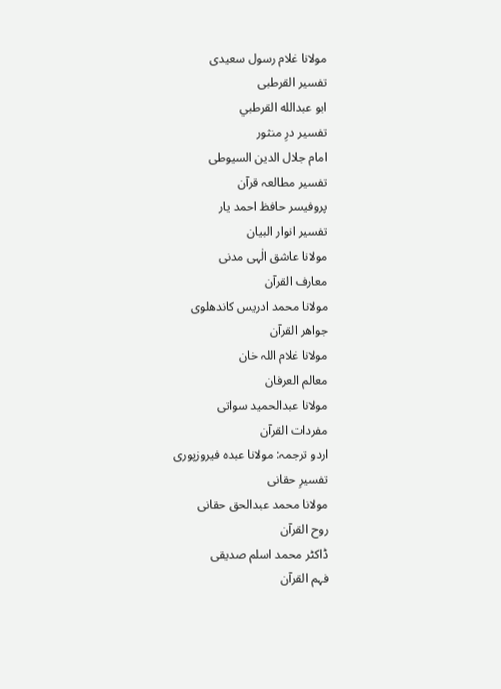مولانا غلام رسول سعیدی
تفسیر القرطبی
ابو عبدالله القرطبي
تفسیر درِ منثور
امام جلال الدین السیوطی
تفسیر مطالعہ قرآن
پروفیسر حافظ احمد یار
تفسیر انوار البیان
مولانا عاشق الٰہی مدنی
معارف القرآن
مولانا محمد ادریس کاندھلوی
جواھر القرآن
مولانا غلام اللہ خان
معالم العرفان
مولانا عبدالحمید سواتی
مفردات القرآن
اردو ترجمہ: مولانا عبدہ فیروزپوری
تفسیرِ حقانی
مولانا محمد عبدالحق حقانی
روح القرآن
ڈاکٹر محمد اسلم صدیقی
فہم القرآن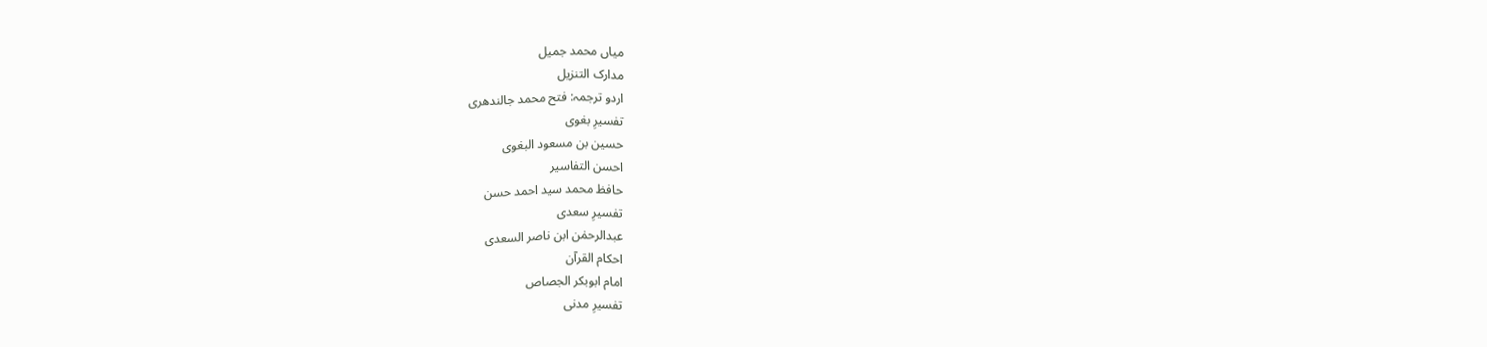میاں محمد جمیل
مدارک التنزیل
اردو ترجمہ: فتح محمد جالندھری
تفسیرِ بغوی
حسین بن مسعود البغوی
احسن التفاسیر
حافظ محمد سید احمد حسن
تفسیرِ سعدی
عبدالرحمٰن ابن ناصر السعدی
احکام القرآن
امام ابوبکر الجصاص
تفسیرِ مدنی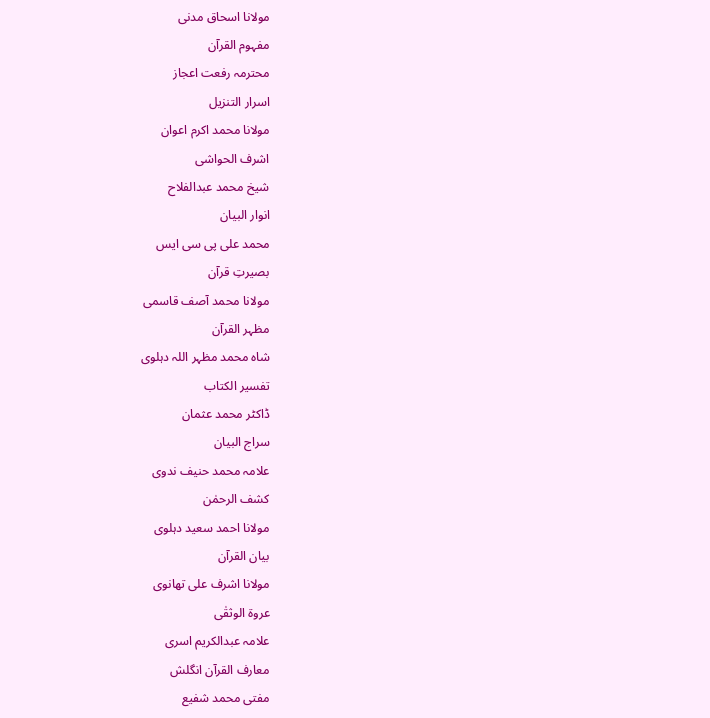مولانا اسحاق مدنی
مفہوم القرآن
محترمہ رفعت اعجاز
اسرار التنزیل
مولانا محمد اکرم اعوان
اشرف الحواشی
شیخ محمد عبدالفلاح
انوار البیان
محمد علی پی سی ایس
بصیرتِ قرآن
مولانا محمد آصف قاسمی
مظہر القرآن
شاہ محمد مظہر اللہ دہلوی
تفسیر الکتاب
ڈاکٹر محمد عثمان
سراج البیان
علامہ محمد حنیف ندوی
کشف الرحمٰن
مولانا احمد سعید دہلوی
بیان القرآن
مولانا اشرف علی تھانوی
عروۃ الوثقٰی
علامہ عبدالکریم اسری
معارف القرآن انگلش
مفتی محمد شفیع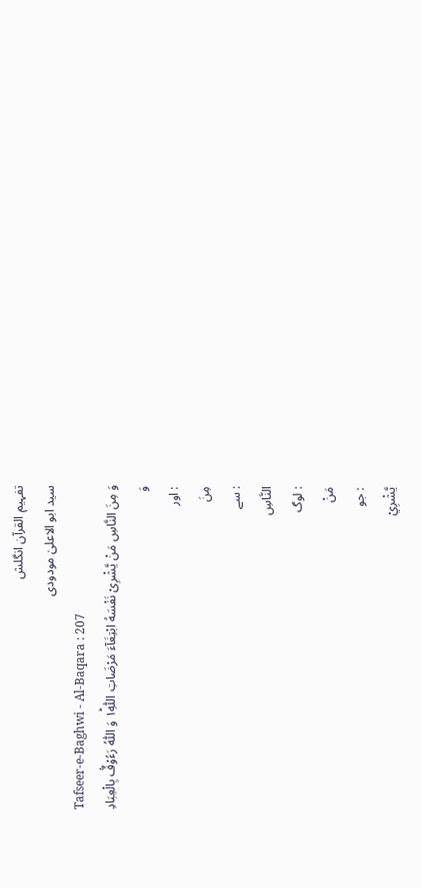تفہیم القرآن انگلش
سید ابو الاعلیٰ مودودی
Tafseer-e-Baghwi - Al-Baqara : 207
وَ مِنَ النَّاسِ مَنْ یَّشْرِیْ نَفْسَهُ ابْتِغَآءَ مَرْضَاتِ اللّٰهِ١ؕ وَ اللّٰهُ رَءُوْفٌۢ بِالْعِبَادِ
وَ
: اور
مِنَ
: سے
النَّاسِ
: لوگ
مَنْ
: جو
يَّشْرِيْ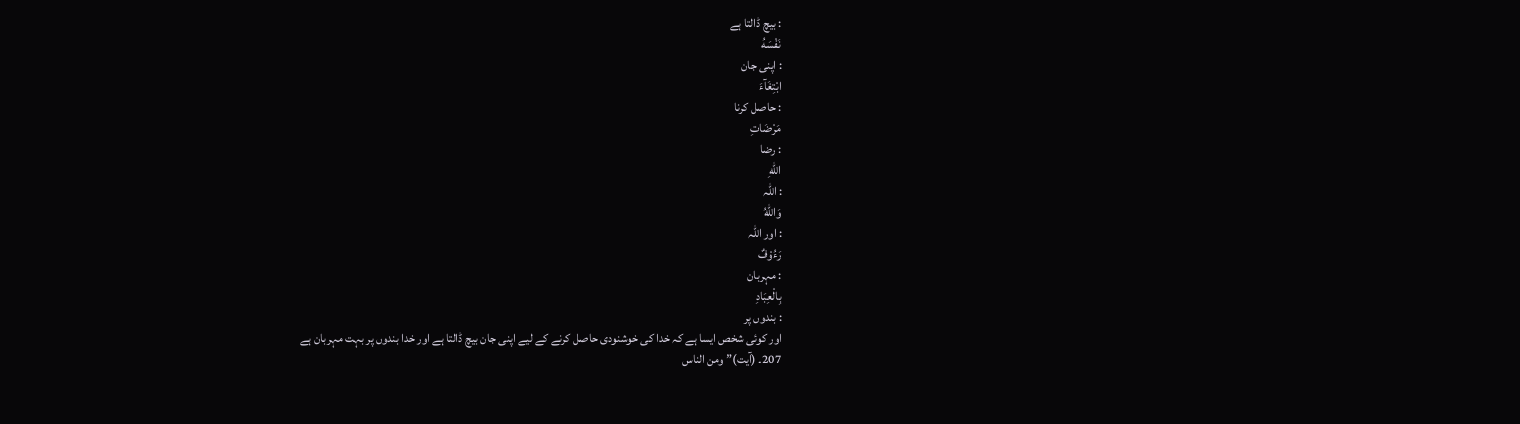: بیچ ڈالتا ہے
نَفْسَهُ
: اپنی جان
ابْتِغَآءَ
: حاصل کرنا
مَرْضَاتِ
: رضا
اللّٰهِ
: اللہ
وَاللّٰهُ
: اور اللہ
رَءُوْفٌ
: مہربان
بِالْعِبَادِ
: بندوں پر
اور کوئی شخص ایسا ہے کہ خدا کی خوشنودی حاصل کرنے کے لیے اپنی جان بیچ ڈالتا ہے اور خدا بندوں پر بہت مہربان ہے
207۔ (آیت)” ومن الناس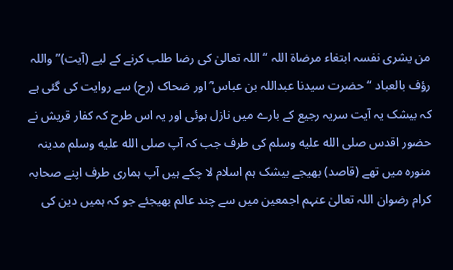من یشری نفسہ ابتغاء مرضاۃ اللہ “ اللہ تعالیٰ کی رضا طلب کرنے کے لیے (آیت)” واللہ رؤف بالعباد “ حضرت سیدنا عبداللہ بن عباس ؓ اور ضحاک (رح) سے روایت کی گئی ہے کہ بیشک یہ آیت سریہ رجیع کے بارے میں نازل ہوئی اور یہ اس طرح کہ کفار قریش نے حضور اقدس صلى الله عليه وسلم کی طرف جب کہ آپ صلى الله عليه وسلم مدینہ منورہ میں تھے (قاصد) بھیجے بیشک ہم اسلام لا چکے ہیں آپ ہماری طرف اپنے صحابہ کرام رضوان اللہ تعالیٰ عنہم اجمعین میں سے چند عالم بھیجئے جو کہ ہمیں دین کی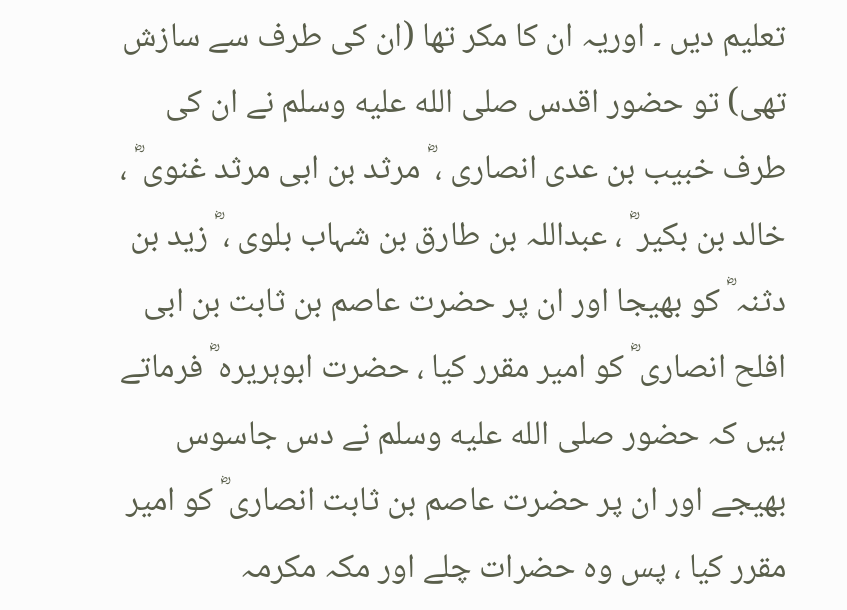تعلیم دیں ۔ اوریہ ان کا مکر تھا (ان کی طرف سے سازش تھی) تو حضور اقدس صلى الله عليه وسلم نے ان کی طرف خبیب بن عدی انصاری ، ؓ مرثد بن ابی مرثد غنوی ؓ ، خالد بن بکیر ؓ ، عبداللہ بن طارق بن شہاب بلوی ، ؓ زید بن دثنہ ؓ کو بھیجا اور ان پر حضرت عاصم بن ثابت بن ابی افلح انصاری ؓ کو امیر مقرر کیا ، حضرت ابوہریرہ ؓ فرماتے ہیں کہ حضور صلى الله عليه وسلم نے دس جاسوس بھیجے اور ان پر حضرت عاصم بن ثابت انصاری ؓ کو امیر مقرر کیا ، پس وہ حضرات چلے اور مکہ مکرمہ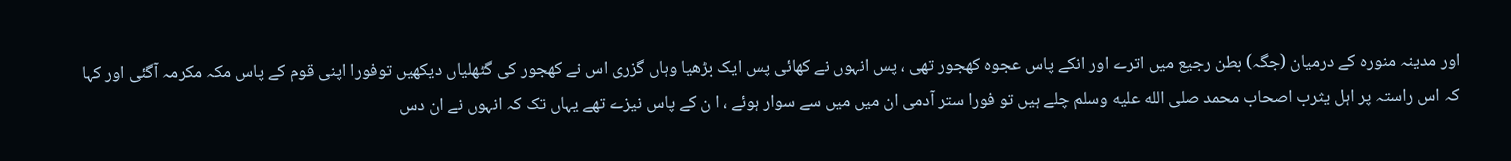اور مدینہ منورہ کے درمیان (جگہ) بطن رجیع میں اترے اور انکے پاس عجوہ کھجور تھی ، پس انہوں نے کھائی پس ایک بڑھیا وہاں گزری اس نے کھجور کی گٹھلیاں دیکھیں توفورا اپنی قوم کے پاس مکہ مکرمہ آگئی اور کہا کہ اس راستہ پر اہل یثرب اصحاب محمد صلى الله عليه وسلم چلے ہیں تو فورا ستر آدمی ان میں میں سے سوار ہوئے ، ا ن کے پاس نیزے تھے یہاں تک کہ انہوں نے ان دس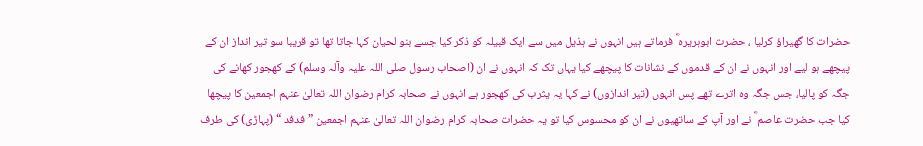حضرات کا گھیراؤ کرلیا ، حضرت ابوہریرہ ؓ فرماتے ہیں انہوں نے ہذیل میں سے ایک قبیلہ کو ذکر کیا جسے بنو لحیان کہا جاتا تھا تو قریبا سو تیر انداز ان کے پیچھے ہو لیے اور انہوں نے ان کے قدموں کے نشانات کا پیچھے کیا یہاں تک کہ انہوں نے ان (اصحاب رسول صلی اللہ علیہ وآلہ وسلم) کے کھجور کھانے کی جگہ کو پالیا، جس جگہ وہ اترے تھے پس انہوں (تیر اندازوں) نے کہا یہ یثرب کی کھجور ہے انہوں نے صحابہ کرام رضوان اللہ تعالیٰ عنہم اجمعین کا پیچھا کیا جب حضرت عاصم ؓ نے اور آپ کے ساتھیوں نے ان کو محسوس کیا تو یہ حضرات صحابہ کرام رضوان اللہ تعالیٰ عنہم اجمعین ” فدفد “ (پہاڑی) کی طرف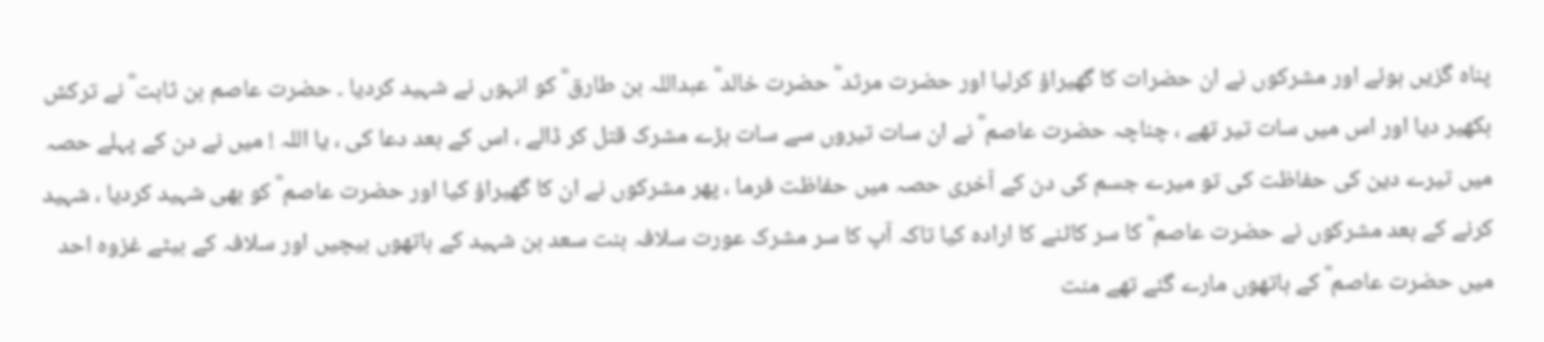پناہ گزیں ہوئے اور مشرکوں نے ان حضرات کا گھیراؤ کرلیا اور حضرت مرثد ؓ حضرت خالد ؓ عبداللہ بن طارق ؓ کو انہوں نے شہید کردیا ۔ حضرت عاصم بن ثابت ؓ نے ترکش بکھیر دیا اور اس میں سات تیر تھے ، چناچہ حضرت عاصم ؓ نے ان سات تیروں سے سات بڑے مشرک قتل کر ڈالے ، اس کے بعد دعا کی ، یا اللہ ! میں نے دن کے پہلے حصہ میں تیرے دین کی حفاظت کی تو میرے جسم کی دن کے آخری حصہ میں حفاظت فرما ، پھر مشرکوں نے ان کا گھیراؤ کیا اور حضرت عاصم ؓ کو بھی شہید کردیا ، شہید کرنے کے بعد مشرکوں نے حضرت عاصم ؓ کا سر کاٹنے کا ارادہ کیا تاکہ آپ کا سر مشرک عورت سلافہ بنت سعد بن شہید کے ہاتھوں بیچیں اور سلافہ کے بیٹے غزوہ احد میں حضرت عاصم ؓ کے ہاتھوں مارے گئے تھے منت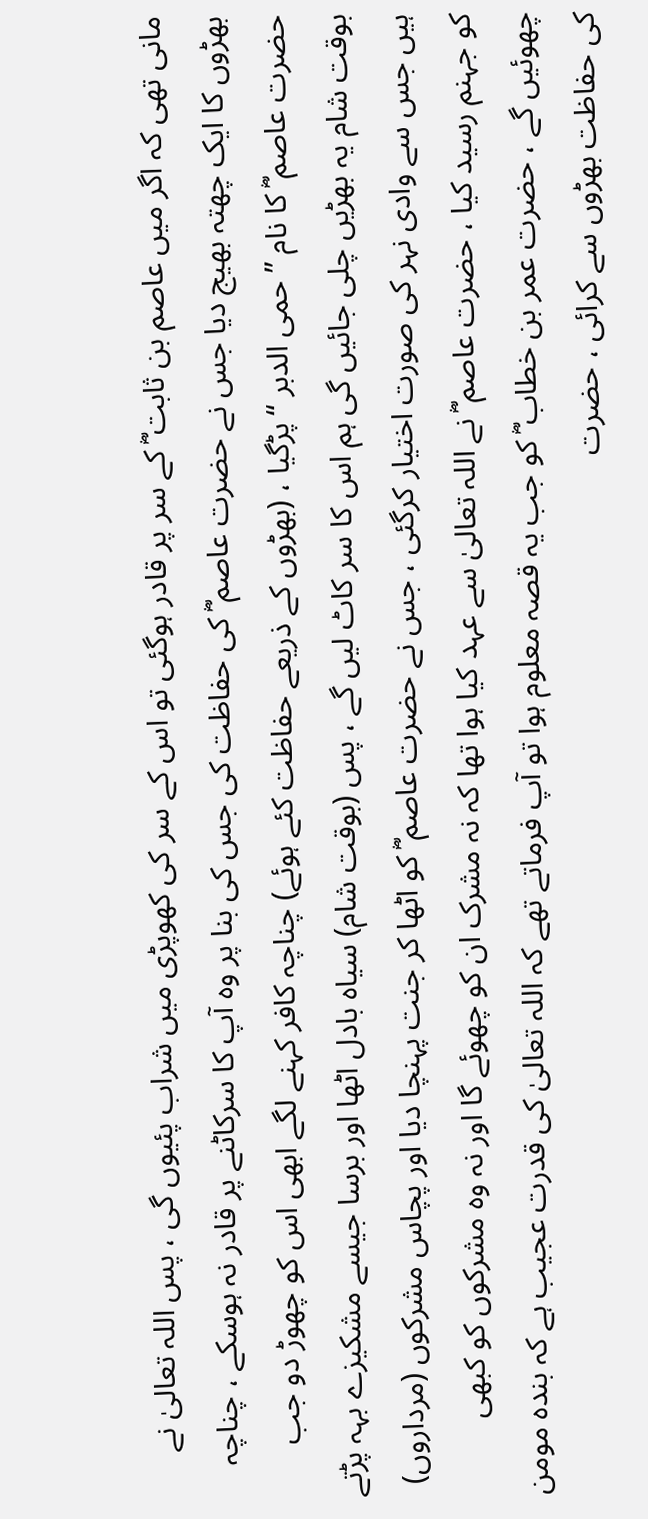مانی تھی کہ اگر میں عاصم بن ثابت ؓ کے سر پر قادر ہوگئی تو اس کے سر کی کھوپڑی میں شراب پئیوں گی ، پس اللہ تعالیٰ نے بھڑوں کا ایک چھتہ بھیج دیا جس نے حضرت عاصم ؓ کی حفاظت کی جس کی بنا پر وہ آپ کا سرکاٹنے پر قادر نہ ہوسکے ، چناچہ حضرت عاصم ؓ کا نام ” حمی الدبر “ پڑگیا ، (بھڑوں کے ذریعے حفاظت کئے ہوئے) چناچہ کافر کہنے لگے ابھی اس کو چھوڑ دو جب بوقت شام یہ بھڑیں چلی جائیں گی ہم اس کا سر کاٹ لیں گے ، پس (بوقت شام) سیاہ بادل اٹھا اور برسا جیسے مشکیزے بہہ پڑتے ہیں جس سے وادی نہر کی صورت اختیار کرگئی ، جس نے حضرت عاصم ؓ کو اٹھا کر جنت پہنچا دیا اور پچاس مشرکوں (مرداروں) کو جہنم رسید کیا ، حضرت عاصم ؓ نے اللہ تعالیٰ سے عہد کیا ہوا تھا کہ نہ مشرک ان کو چھوئے گا اور نہ وہ مشرکوں کو کبھی چھوئیں گے ، حضرت عمر بن خطاب ؓ کو جب یہ قصہ معلوم ہوا تو آپ فرماتے تھے کہ اللہ تعالیٰ کی قدرت عجیب ہے کہ بندہ مومن کی حفاظت بھڑوں سے کرائی ، حضرت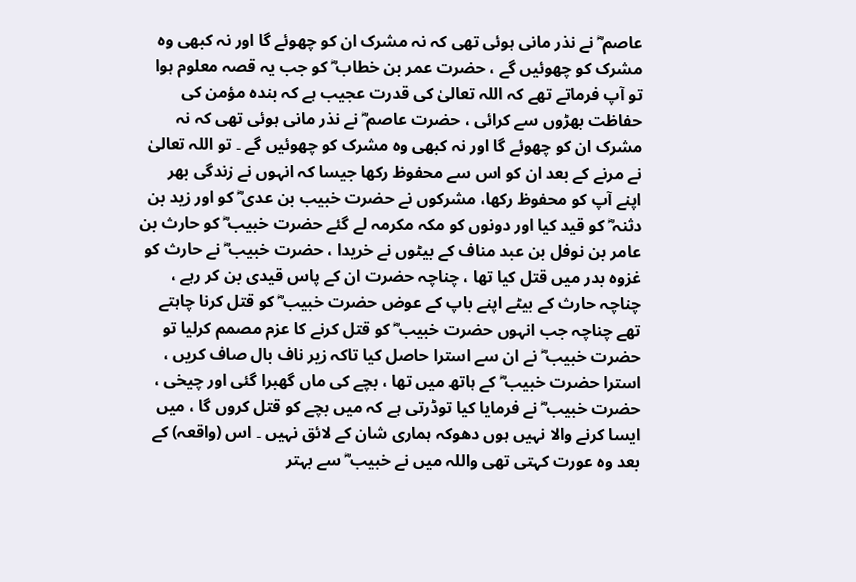عاصم ؓ نے نذر مانی ہوئی تھی کہ نہ مشرک ان کو چھوئے گا اور نہ کبھی وہ مشرک کو چھوئیں گے ، حضرت عمر بن خطاب ؓ کو جب یہ قصہ معلوم ہوا تو آپ فرماتے تھے کہ اللہ تعالیٰ کی قدرت عجیب ہے کہ بندہ مؤمن کی حفاظت بھڑوں سے کرائی ، حضرت عاصم ؓ نے نذر مانی ہوئی تھی کہ نہ مشرک ان کو چھوئے گا اور نہ کبھی وہ مشرک کو چھوئیں گے ۔ تو اللہ تعالیٰ نے مرنے کے بعد ان کو اس سے محفوظ رکھا جیسا کہ انہوں نے زندگی بھر اپنے آپ کو محفوظ رکھا، مشرکوں نے حضرت خبیب بن عدی ؓ کو اور زید بن دثنہ ؓ کو قید کیا اور دونوں کو مکہ مکرمہ لے گئے حضرت خبیب ؓ کو حارث بن عامر بن نوفل بن عبد مناف کے بیٹوں نے خریدا ، حضرت خبیب ؓ نے حارث کو غزوہ بدر میں قتل کیا تھا ، چناچہ حضرت ان کے پاس قیدی بن کر رہے ، چناچہ حارث کے بیٹے اپنے باپ کے عوض حضرت خبیب ؓ کو قتل کرنا چاہتے تھے چناچہ جب انہوں حضرت خبیب ؓ کو قتل کرنے کا عزم مصمم کرلیا تو حضرت خبیب ؓ نے ان سے استرا حاصل کیا تاکہ زیر ناف بال صاف کریں ، استرا حضرت خبیب ؓ کے ہاتھ میں تھا ، بچے کی ماں گھبرا گئی اور چیخی ، حضرت خبیب ؓ نے فرمایا کیا توڈرتی ہے کہ میں بچے کو قتل کروں گا ، میں ایسا کرنے والا نہیں ہوں دھوکہ ہماری شان کے لائق نہیں ۔ اس (واقعہ) کے بعد وہ عورت کہتی تھی واللہ میں نے خبیب ؓ سے بہتر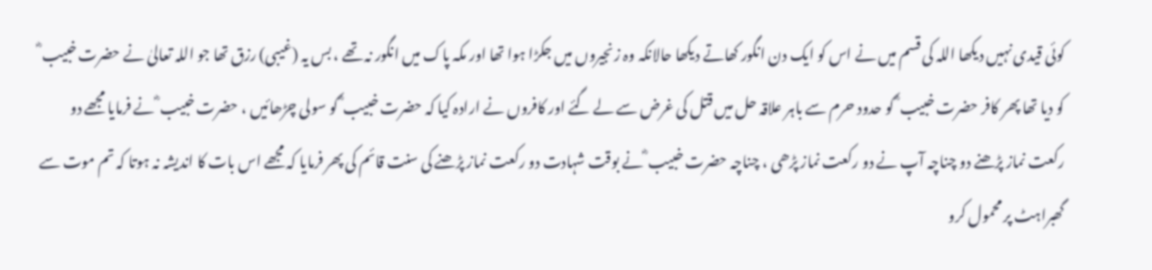کوئی قیدی نہیں دیکھا اللہ کی قسم میں نے اس کو ایک دن انگور کھاتے دیکھا حالانکہ وہ زنجیروں میں جکڑا ہوا تھا اور مکہ پاک میں انگور نہ تھے ، بس یہ (غیبی) رزق تھا جو اللہ تعالیٰ نے حضرت خبیب ؓ کو دیا تھا پھر کافر حضرت خبیب ؓ کو حدود حرم سے باہر علاقہ حل میں قتل کی غرض سے لے گئے اور کافروں نے ارادہ کیا کہ حضرت خبیب ؓ کو سولی چڑھائیں ، حضرت خبیب ؓ نے فرمایا مجھے دو رکعت نماز پڑھنے دو چناچہ آپ نے دو رکعت نماز پڑھی ، چناچہ حضرت خبیب ؓ نے بوقت شہادت دو رکعت نماز پڑھنے کی سنت قائم کی پھر فرمایا کہ مجھے اس بات کا اندیشہ نہ ہوتا کہ تم موت سے گھبراہٹ پر محمول کرو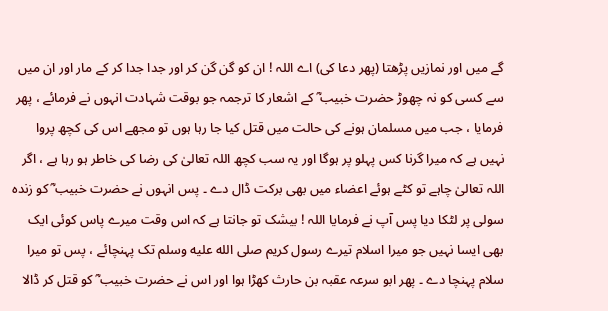گے میں اور نمازیں پڑھتا (پھر دعا کی) اے اللہ ! ان کو گن گن کر اور جدا جدا کر کے مار اور ان میں سے کسی کو نہ چھوڑ حضرت خبیب ؓ کے اشعار کا ترجمہ جو بوقت شہادت انہوں نے فرمائے ، پھر فرمایا ، جب میں مسلمان ہونے کی حالت میں قتل کیا جا رہا ہوں تو مجھے اس کی کچھ پروا نہیں ہے کہ میرا گرنا کس پہلو پر ہوگا اور یہ سب کچھ اللہ تعالیٰ کی رضا کی خاطر ہو رہا ہے ، اگر اللہ تعالیٰ چاہے تو کٹے ہوئے اعضاء میں بھی برکت ڈال دے ۔ پس انہوں نے حضرت خبیب ؓ کو زندہ سولی پر لٹکا دیا پس آپ نے فرمایا اللہ ! بیشک تو جانتا ہے کہ اس وقت میرے پاس کوئی ایک بھی ایسا نہیں جو میرا اسلام تیرے رسول کریم صلى الله عليه وسلم تک پہنچائے ، پس تو میرا سلام پہنچا دے ۔ پھر ابو سرعہ عقبہ بن حارث کھڑا ہوا اور اس نے حضرت خبیب ؓ کو قتل کر ڈالا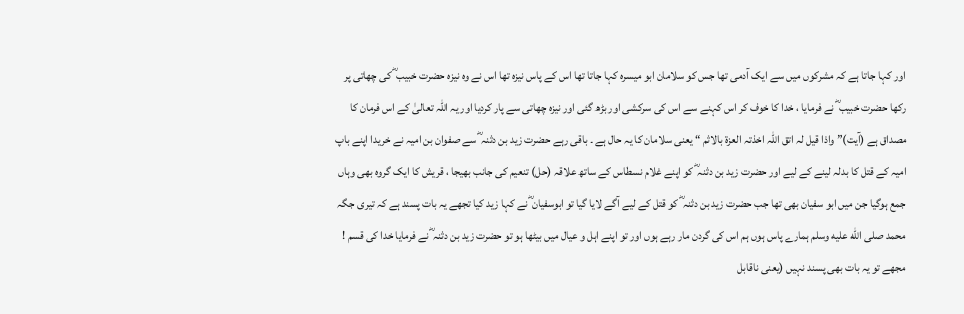اور کہا جاتا ہے کہ مشرکوں میں سے ایک آدمی تھا جس کو سلامان ابو میسرہ کہا جاتا تھا اس کے پاس نیزہ تھا اس نے وہ نیزہ حضرت خبیب ؓ کی چھاتی پر رکھا حضرت خبیب ؓ نے فرمایا ، خدا کا خوف کر اس کہنے سے اس کی سرکشی اور بڑھ گئی اور نیزہ چھاتی سے پار کردیا اور یہ اللہ تعالیٰ کے اس فرمان کا مصداق ہے (آیت)” واذا قیل لہ اتق اللہ اخذتہ العزۃ بالاثم “ یعنی سلامان کا یہ حال ہے ۔ باقی رہے حضرت زید بن دثنہ ؓ سے صفوان بن امیہ نے خریدا اپنے باپ امیہ کے قتل کا بدلہ لینے کے لیے اور حضرت زید بن دثنہ ؓ کو اپنے غلام نسطاس کے ساتھ علاقہ (حل) تنعیم کی جانب بھیجا ، قریش کا ایک گروہ بھی وہاں جمع ہوگیا جن میں ابو سفیان بھی تھا جب حضرت زید بن دثنہ ؓ کو قتل کے لیے آگے لایا گیا تو ابوسفیان ؓ نے کہا زید کیا تجھے یہ بات پسند ہے کہ تیری جگہ محمد صلى الله عليه وسلم ہمارے پاس ہوں ہم اس کی گردن مار رہے ہوں اور تو اپنے اہل و عیال میں بیٹھا ہو تو حضرت زید بن دثنہ ؓ نے فرمایا خدا کی قسم ! مجھے تو یہ بات بھی پسند نہیں (یعنی ناقابل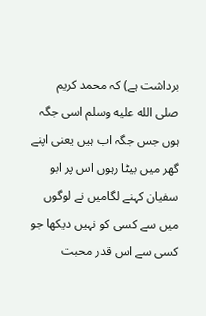برداشت ہے) کہ محمد کریم صلى الله عليه وسلم اسی جگہ ہوں جس جگہ اب ہیں یعنی اپنے گھر میں بیٹا رہوں اس پر ابو سفیان کہنے لگامیں نے لوگوں میں سے کسی کو نہیں دیکھا جو کسی سے اس قدر محبت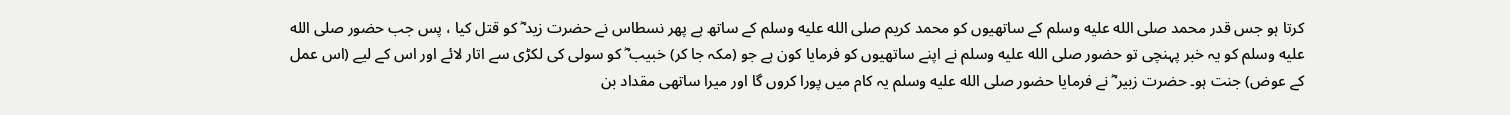کرتا ہو جس قدر محمد صلى الله عليه وسلم کے ساتھیوں کو محمد کریم صلى الله عليه وسلم کے ساتھ ہے پھر نسطاس نے حضرت زید ؓ کو قتل کیا ، پس جب حضور صلى الله عليه وسلم کو یہ خبر پہنچی تو حضور صلى الله عليه وسلم نے اپنے ساتھیوں کو فرمایا کون ہے جو (مکہ جا کر) خبیب ؓ کو سولی کی لکڑی سے اتار لائے اور اس کے لیے (اس عمل کے عوض) جنت ہو۔ حضرت زبیر ؓ نے فرمایا حضور صلى الله عليه وسلم یہ کام میں پورا کروں گا اور میرا ساتھی مقداد بن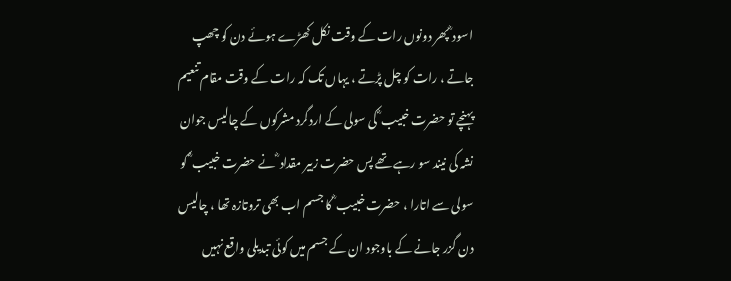اسود ؓ پھر دونوں رات کے وقت نکل کھڑے ہوئے دن کو چھپ جاتے ، رات کو چل پڑتے ، یہاں تک کہ رات کے وقت مقام تنعیم پہنچے تو حضرت خبیب ؓ کی سولی کے اردگرد مشرکوں کے چالیس جوان نشہ کی نیند سو رہے تھے پس حضرت زبیر مقداد ؓ نے حضرت خبیب ؓ کو سولی سے اتارا ، حضرت خبیب ؓ کا جسم اب بھی تروتازہ تھا ، چالیس دن گزر جانے کے باوجود ان کے جسم میں کوئی تبدیلی واقع نہیں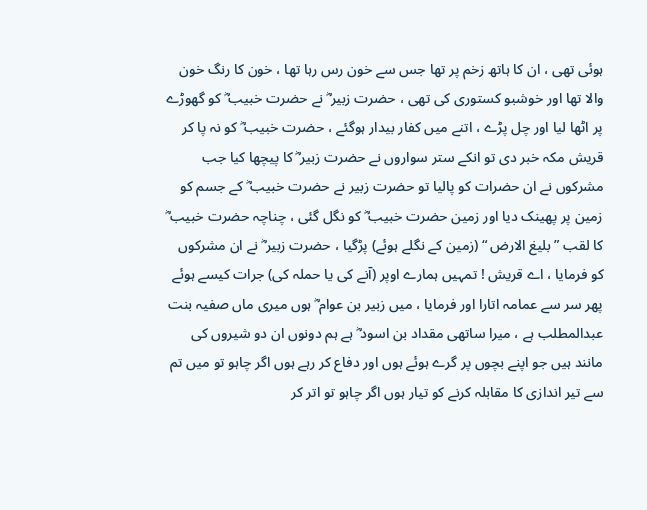ہوئی تھی ، ان کا ہاتھ زخم پر تھا جس سے خون رس رہا تھا ، خون کا رنگ خون والا تھا اور خوشبو کستوری کی تھی ، حضرت زبیر ؓ نے حضرت خبیب ؓ کو گھوڑے پر اٹھا لیا اور چل پڑے ، اتنے میں کفار بیدار ہوگئے ، حضرت خبیب ؓ کو نہ پا کر قریش مکہ خبر دی تو انکے ستر سواروں نے حضرت زبیر ؓ کا پیچھا کیا جب مشرکوں نے ان حضرات کو پالیا تو حضرت زبیر نے حضرت خبیب ؓ کے جسم کو زمین پر پھینک دیا اور زمین حضرت خبیب ؓ کو نگل گئی ، چناچہ حضرت خبیب ؓ کا لقب ” بلیغ الارض “ (زمین کے نگلے ہوئے) پڑگیا ، حضرت زبیر ؓ نے ان مشرکوں کو فرمایا ، اے قریش ! تمہیں ہمارے اوپر (آنے کی یا حملہ کی) جرات کیسے ہوئے پھر سر سے عمامہ اتارا اور فرمایا ، میں زبیر بن عوام ؓ ہوں میری ماں صفیہ بنت عبدالمطلب ہے ، میرا ساتھی مقداد بن اسود ؓ ہے ہم دونوں ان دو شیروں کی مانند ہیں جو اپنے بچوں پر گرے ہوئے ہوں اور دفاع کر رہے ہوں اگر چاہو تو میں تم سے تیر اندازی کا مقابلہ کرنے کو تیار ہوں اگر چاہو تو اتر کر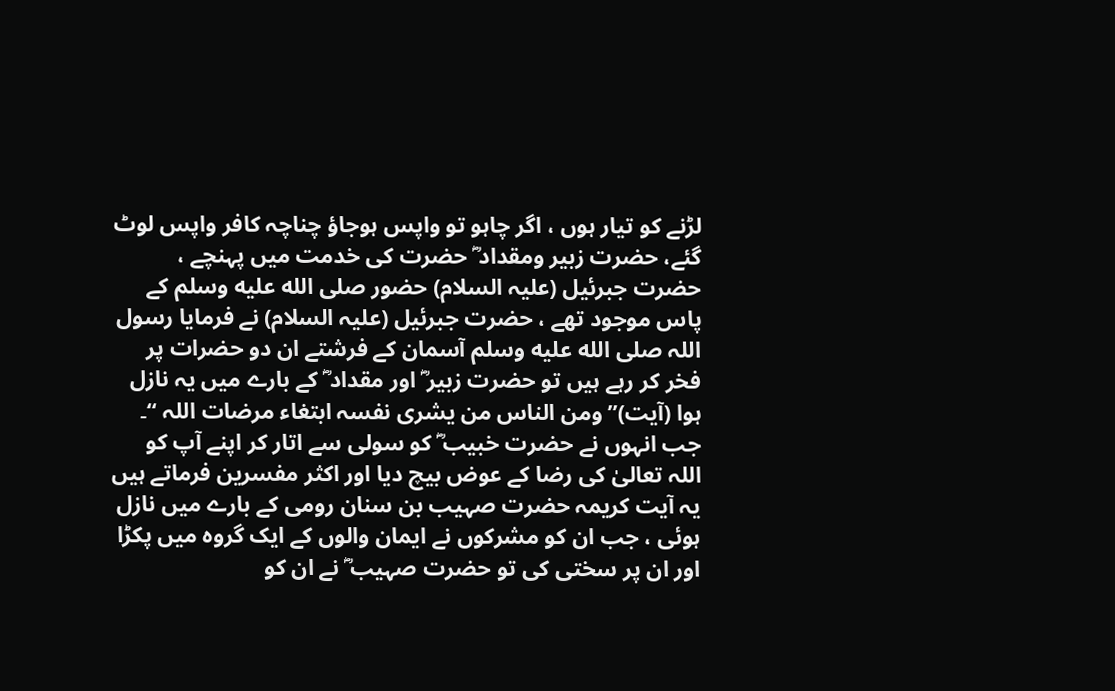لڑنے کو تیار ہوں ، اگر چاہو تو واپس ہوجاؤ چناچہ کافر واپس لوٹ گئے، حضرت زبیر ومقداد ؓ حضرت کی خدمت میں پہنچے ، حضرت جبرئیل (علیہ السلام) حضور صلى الله عليه وسلم کے پاس موجود تھے ، حضرت جبرئیل (علیہ السلام) نے فرمایا رسول اللہ صلى الله عليه وسلم آسمان کے فرشتے ان دو حضرات پر فخر کر رہے ہیں تو حضرت زبیر ؓ اور مقداد ؓ کے بارے میں یہ نازل ہوا (آیت)” ومن الناس من یشری نفسہ ابتغاء مرضات اللہ “۔ جب انہوں نے حضرت خبیب ؓ کو سولی سے اتار کر اپنے آپ کو اللہ تعالیٰ کی رضا کے عوض بیچ دیا اور اکثر مفسرین فرماتے ہیں یہ آیت کریمہ حضرت صہیب بن سنان رومی کے بارے میں نازل ہوئی ، جب ان کو مشرکوں نے ایمان والوں کے ایک گروہ میں پکڑا اور ان پر سختی کی تو حضرت صہیب ؓ نے ان کو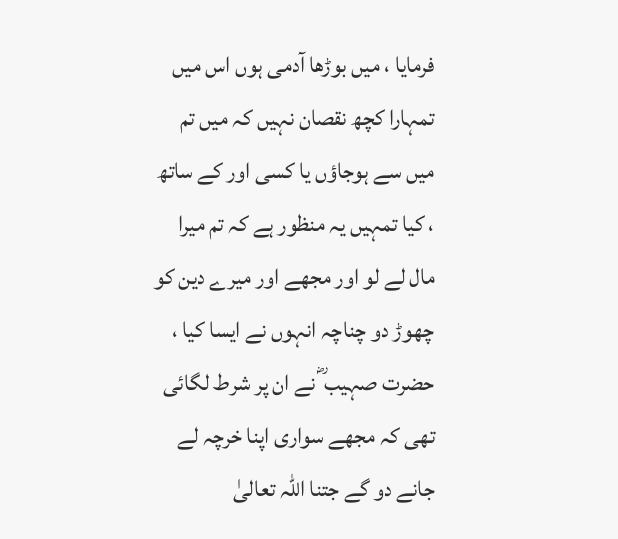فرمایا ، میں بوڑھا آدمی ہوں اس میں تمہارا کچھ نقصان نہیں کہ میں تم میں سے ہوجاؤں یا کسی اور کے ساتھ ، کیا تمہیں یہ منظور ہے کہ تم میرا مال لے لو اور مجھے اور میرے دین کو چھوڑ دو چناچہ انہوں نے ایسا کیا ، حضرت صہیب ؓ نے ان پر شرط لگائی تھی کہ مجھے سواری اپنا خرچہ لے جانے دو گے جتنا اللہ تعالیٰ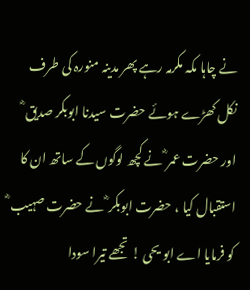نے چاہا مکہ مکرمہ رہے پھر مدینہ منورہ کی طرف نکل کھڑے ہوئے حضرت سیدنا ابوبکر صدیق ؓ اور حضرت عمر ؓ نے کچھ لوگوں کے ساتھ ان کا استقبال کیا ، حضرت ابوبکر ؓ نے حضرت صہیب ؓ کو فرمایا اے ابو یحی ! تجھے تیرا سودا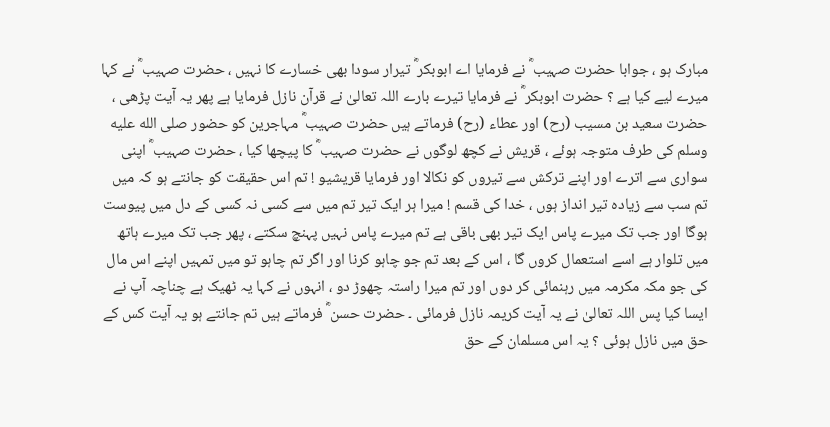مبارک ہو ، جوابا حضرت صہیب ؓ نے فرمایا اے ابوبکر ؓ تیرار سودا بھی خسارے کا نہیں ، حضرت صہیب ؓ نے کہا میرے لیے کیا ہے ؟ حضرت ابوبکر ؓ نے فرمایا تیرے بارے اللہ تعالیٰ نے قرآن نازل فرمایا ہے پھر یہ آیت پڑھی ، حضرت سعید بن مسیب (رح) اور عطاء (رح) فرماتے ہیں حضرت صہیب ؓ مہاجرین کو حضور صلى الله عليه وسلم کی طرف متوجہ ہوئے ، قریش نے کچھ لوگوں نے حضرت صہیب ؓ کا پیچھا کیا ، حضرت صہیب ؓ اپنی سواری سے اترے اور اپنے ترکش سے تیروں کو نکالا اور فرمایا قریشیو ! تم اس حقیقت کو جانتے ہو کہ میں تم سب سے زیادہ تیر انداز ہوں ، خدا کی قسم ! میرا ہر ایک تیر تم میں سے کسی نہ کسی کے دل میں پیوست ہوگا اور جب تک میرے پاس ایک تیر بھی باقی ہے تم میرے پاس نہیں پہنچ سکتے ، پھر جب تک میرے ہاتھ میں تلوار ہے اسے استعمال کروں گا ، اس کے بعد تم جو چاہو کرنا اور اگر تم چاہو تو میں تمہیں اپنے اس مال کی جو مکہ مکرمہ میں رہنمائی کر دوں اور تم میرا راستہ چھوڑ دو ، انہوں نے کہا یہ ٹھیک ہے چناچہ آپ نے ایسا کیا پس اللہ تعالیٰ نے یہ آیت کریمہ نازل فرمائی ۔ حضرت حسن ؓ فرماتے ہیں تم جانتے ہو یہ آیت کس کے حق میں نازل ہوئی ؟ یہ اس مسلمان کے حق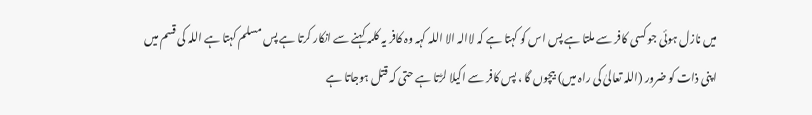میں نازل ہوئی جو کسی کافر سے ملتا ہے پس اس کو کہتا ہے کہ لاالہ الا اللہ کہہ وہ کافر یہ کلمہ کہنے سے انکار کرتا ہے پس مسلم کہتا ہے اللہ کی قسم میں اپنی ذات کو ضرور (اللہ تعالیٰ کی راہ میں) بیچوں گا ، پس کافر سے اکیلا لڑتا ہے حتی کہ قتل ہوجاتا ہے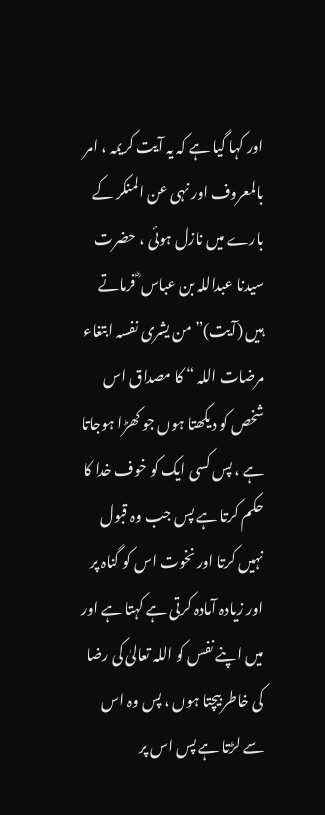اور کہا گیا ہے کہ یہ آیت کریمہ ، امر بالمعروف اور نہی عن المنکر کے بارے میں نازل ہوئی ، حضرت سیدنا عبداللہ بن عباس ؓ فرماتے ہیں (آیت)” من یشری نفسہ ابتغاء مرضات اللہ “ کا مصداق اس شخص کو دیکھتا ہوں جو کھڑا ہوجاتا ہے ، پس کسی ایک کو خوف خدا کا حکم کرتا ہے پس جب وہ قبول نہیں کرتا اور نخوت اس کو گناہ پر اور زیادہ آمادہ کرتی ہے کہتا ہے اور میں اپنے نفس کو اللہ تعالیٰ کی رضا کی خاطر بیچتا ہوں ، پس وہ اس سے لڑتا ہے پس اس پر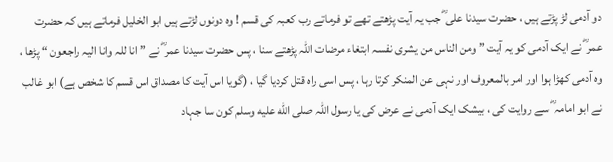دو آدمی لڑ پڑتے ہیں ، حضرت سیدنا علی ؓ جب یہ آیت پڑھتے تھے تو فرماتے رب کعبہ کی قسم ! وہ دونوں لڑتے ہیں ابو الخلیل فرماتے ہیں کہ حضرت عمر ؓ نے ایک آدمی کو یہ آیت ” ومن الناس من یشری نفسہ ابتغاء مرضات اللہ پڑھتے سنا ، پس حضرت سیدنا عمر ؓ نے ” انا للہ وانا الیہ راجعون “ پڑھا ، وہ آدمی کھڑا ہوا اور امر بالمعروف اور نہی عن المنکر کرتا رہا ، پس اسی راہ قتل کردیا گیا ، (گویا اس آیت کا مصداق اس قسم کا شخص ہے) ابو غالب نے ابو امامہ ؓ سے روایت کی ، بیشک ایک آدمی نے عرض کی یا رسول اللہ صلى الله عليه وسلم کون سا جہاد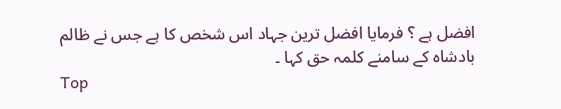افضل ہے ؟ فرمایا افضل ترین جہاد اس شخص کا ہے جس نے ظالم بادشاہ کے سامنے کلمہ حق کہا ۔
Top